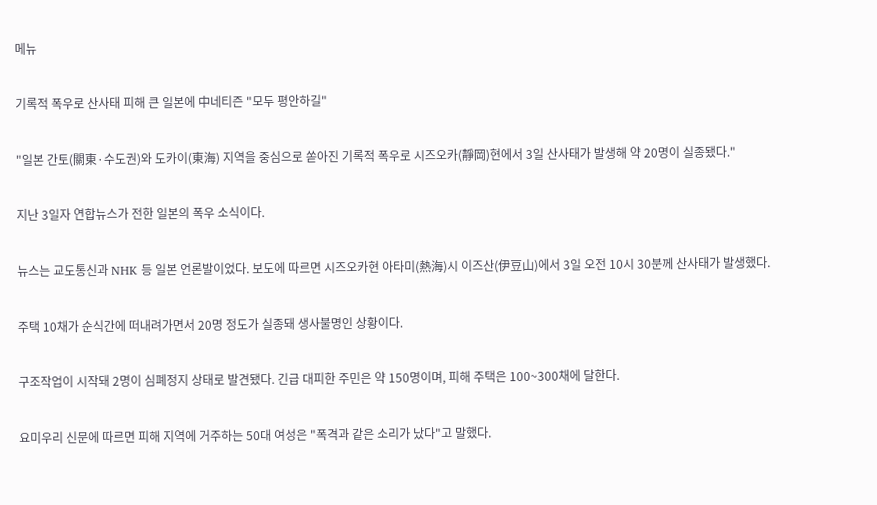메뉴

기록적 폭우로 산사태 피해 큰 일본에 中네티즌 "모두 평안하길"

"일본 간토(關東·수도권)와 도카이(東海) 지역을 중심으로 쏟아진 기록적 폭우로 시즈오카(靜岡)현에서 3일 산사태가 발생해 약 20명이 실종됐다."

지난 3일자 연합뉴스가 전한 일본의 폭우 소식이다.

뉴스는 교도통신과 NHK 등 일본 언론발이었다. 보도에 따르면 시즈오카현 아타미(熱海)시 이즈산(伊豆山)에서 3일 오전 10시 30분께 산사태가 발생했다.

주택 10채가 순식간에 떠내려가면서 20명 정도가 실종돼 생사불명인 상황이다.

구조작업이 시작돼 2명이 심폐정지 상태로 발견됐다. 긴급 대피한 주민은 약 150명이며, 피해 주택은 100~300채에 달한다.

요미우리 신문에 따르면 피해 지역에 거주하는 50대 여성은 "폭격과 같은 소리가 났다"고 말했다.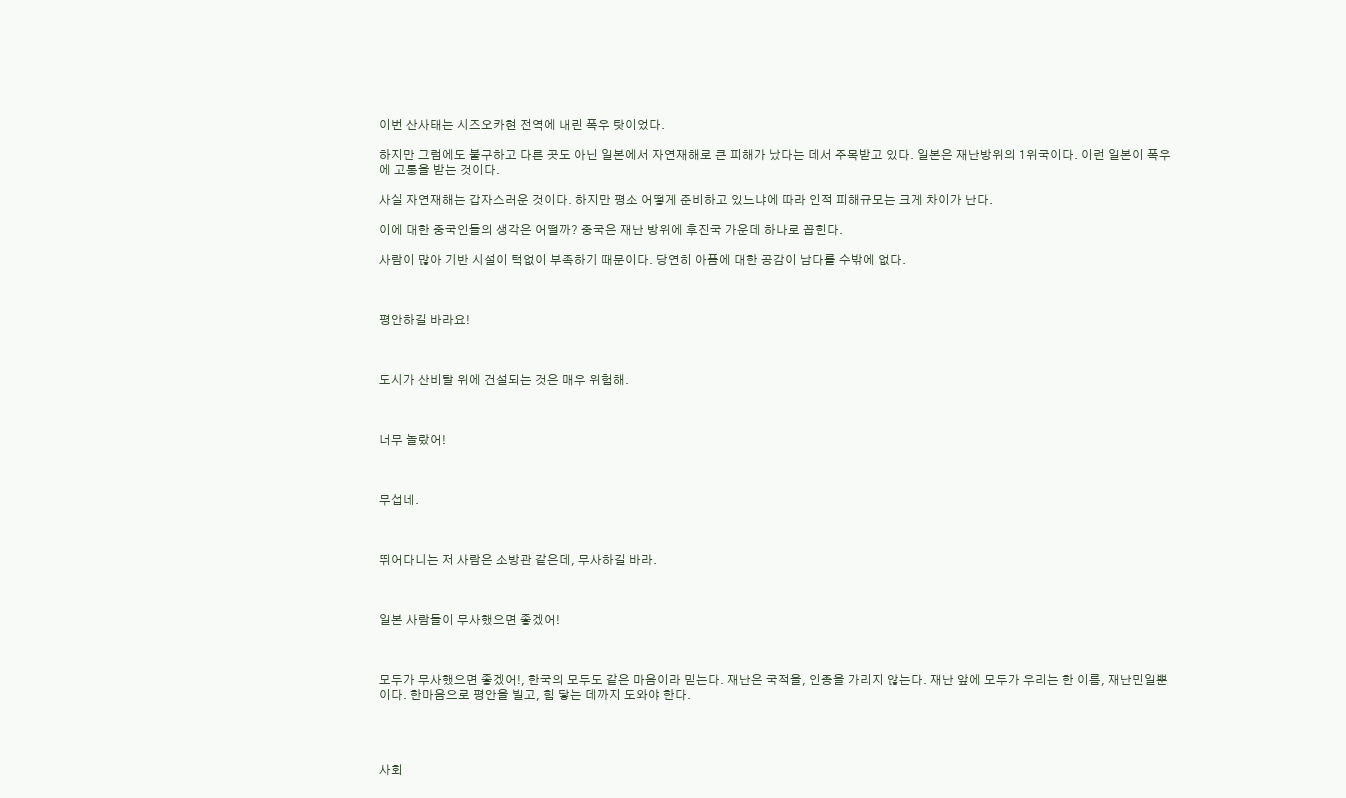이번 산사태는 시즈오카현 전역에 내린 폭우 탓이었다.

하지만 그럼에도 불구하고 다른 곳도 아닌 일본에서 자연재해로 큰 피해가 났다는 데서 주목받고 있다. 일본은 재난방위의 1위국이다. 이런 일본이 폭우에 고통을 받는 것이다.

사실 자연재해는 갑자스러운 것이다. 하지만 평소 어떻게 준비하고 있느냐에 따라 인적 피해규모는 크게 차이가 난다.

이에 대한 중국인들의 생각은 어떨까? 중국은 재난 방위에 후진국 가운데 하나로 꼽힌다.

사람이 많아 기반 시설이 턱없이 부족하기 때문이다. 당연히 아픔에 대한 공감이 남다를 수밖에 없다.



평안하길 바라요!



도시가 산비탈 위에 건설되는 것은 매우 위험해.



너무 놀랐어!



무섭네.



뛰어다니는 저 사람은 소방관 같은데, 무사하길 바라.



일본 사람들이 무사했으면 좋겠어!



모두가 무사했으면 좋겠어!, 한국의 모두도 같은 마음이라 믿는다. 재난은 국적을, 인종을 가리지 않는다. 재난 앞에 모두가 우리는 한 이름, 재난민일뿐이다. 한마음으로 평안을 빌고, 힘 닿는 데까지 도와야 한다.




사회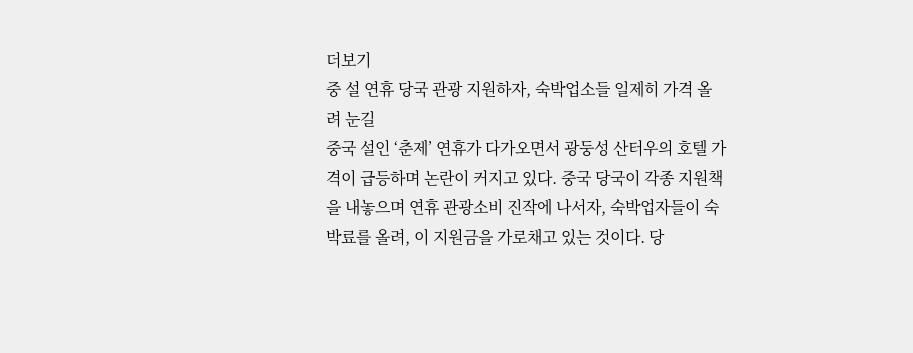더보기
중 설 연휴 당국 관광 지원하자, 숙박업소들 일제히 가격 올려 눈길
중국 설인 ‘춘제’ 연휴가 다가오면서 광둥성 산터우의 호텔 가격이 급등하며 논란이 커지고 있다. 중국 당국이 각종 지원책을 내놓으며 연휴 관광소비 진작에 나서자, 숙박업자들이 숙박료를 올려, 이 지원금을 가로채고 있는 것이다. 당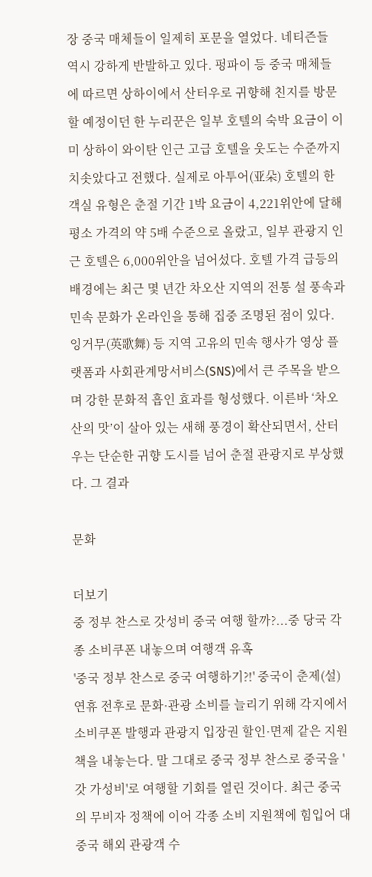장 중국 매체들이 일제히 포문을 열었다. 네티즌들 역시 강하게 반발하고 있다. 펑파이 등 중국 매체들에 따르면 상하이에서 산터우로 귀향해 친지를 방문할 예정이던 한 누리꾼은 일부 호텔의 숙박 요금이 이미 상하이 와이탄 인근 고급 호텔을 웃도는 수준까지 치솟았다고 전했다. 실제로 아투어(亚朵) 호텔의 한 객실 유형은 춘절 기간 1박 요금이 4,221위안에 달해 평소 가격의 약 5배 수준으로 올랐고, 일부 관광지 인근 호텔은 6,000위안을 넘어섰다. 호텔 가격 급등의 배경에는 최근 몇 년간 차오산 지역의 전통 설 풍속과 민속 문화가 온라인을 통해 집중 조명된 점이 있다. 잉거무(英歌舞) 등 지역 고유의 민속 행사가 영상 플랫폼과 사회관계망서비스(SNS)에서 큰 주목을 받으며 강한 문화적 흡인 효과를 형성했다. 이른바 ‘차오산의 맛’이 살아 있는 새해 풍경이 확산되면서, 산터우는 단순한 귀향 도시를 넘어 춘절 관광지로 부상했다. 그 결과

문화

더보기
중 정부 찬스로 갓성비 중국 여행 할까?...중 당국 각종 소비쿠폰 내놓으며 여행객 유혹
'중국 정부 찬스로 중국 여행하기?!' 중국이 춘제(설) 연휴 전후로 문화·관광 소비를 늘리기 위해 각지에서 소비쿠폰 발행과 관광지 입장권 할인·면제 같은 지원책을 내놓는다. 말 그대로 중국 정부 찬스로 중국을 '갓 가성비'로 여행할 기회를 열린 것이다. 최근 중국의 무비자 정책에 이어 각종 소비 지원책에 힘입어 대 중국 해외 관광객 수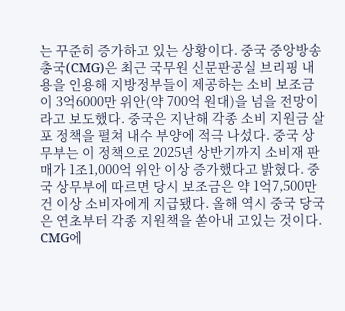는 꾸준히 증가하고 있는 상황이다. 중국 중앙방송총국(CMG)은 최근 국무원 신문판공실 브리핑 내용을 인용해 지방정부들이 제공하는 소비 보조금이 3억6000만 위안(약 700억 원대)을 넘을 전망이라고 보도했다. 중국은 지난해 각종 소비 지원금 살포 정책을 펼쳐 내수 부양에 적극 나섰다. 중국 상무부는 이 정책으로 2025년 상반기까지 소비재 판매가 1조1,000억 위안 이상 증가했다고 밝혔다. 중국 상무부에 따르면 당시 보조금은 약 1억7,500만 건 이상 소비자에게 지급됐다. 올해 역시 중국 당국은 연초부터 각종 지원책을 쏟아내 고있는 것이다. CMG에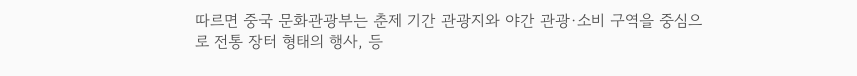따르면 중국 문화관광부는 춘제 기간 관광지와 야간 관광·소비 구역을 중심으로 전통 장터 형태의 행사, 등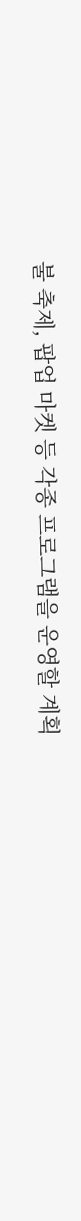불 축제, 팝업 마켓 등 각종 프로그램을 운영할 계획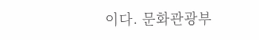이다. 문화관광부